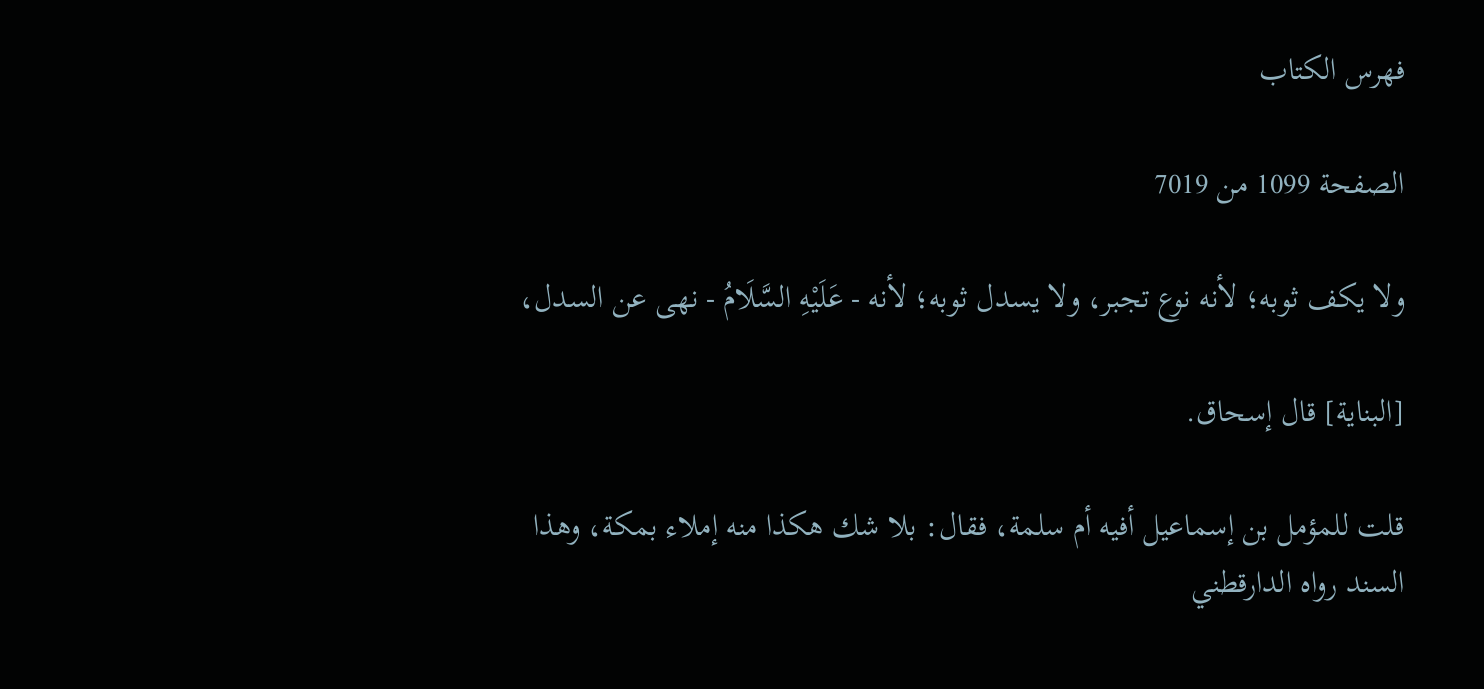فهرس الكتاب

الصفحة 1099 من 7019

ولا يكف ثوبه؛ لأنه نوع تجبر، ولا يسدل ثوبه؛ لأنه - عَلَيْهِ السَّلَامُ - نهى عن السدل،

[البناية] قال إسحاق.

قلت للمؤمل بن إسماعيل أفيه أم سلمة، فقال: بلا شك هكذا منه إملاء بمكة، وهذا السند رواه الدارقطني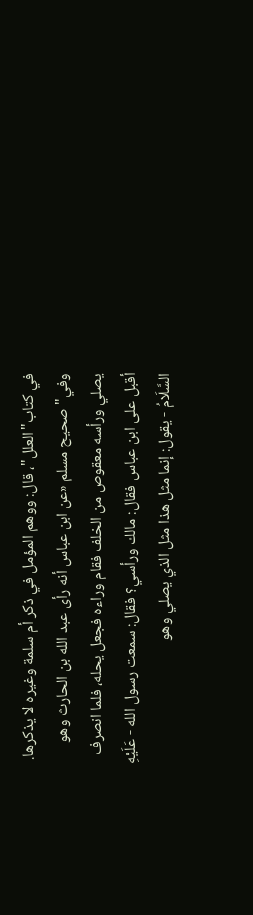في كتاب"العلل"، قال: ووهم المؤمل في ذكر أم سلمة وغيره لا يذكرها. وفي"صحيح مسلم «عن ابن عباس أنه رأى عبد الله بن الحارث وهو يصلي ورأسه معقوص من الخلف فقام وراءه فجعل يحله، فلما انصرف أقبل على ابن عباس فقال: مالك ورأسي؟ فقال: سمعت رسول الله - عَلَيْهِ السَّلَامُ - يقول: إنما مثل هذا مثل الذي يصلي وهو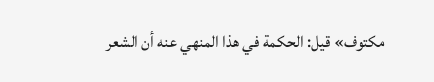مكتوف» قيل: الحكمة في هذا المنهي عنه أن الشعر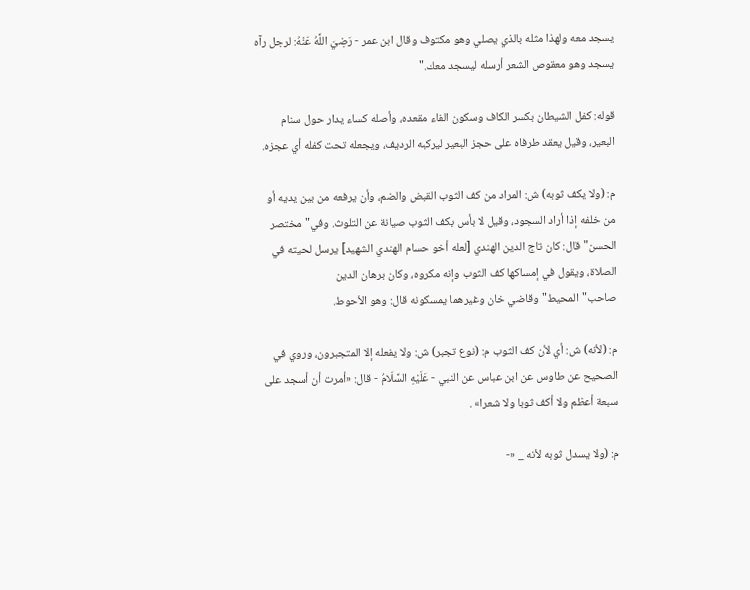يسجد معه ولهذا مثله بالذي يصلي وهو مكتوف وقال ابن عمر - رَضِيَ اللَّهُ عَنْهُ: لرجل رآه يسجد وهو معقوص الشعر أرسله ليسجد معك."

قوله: كفل الشيطان بكسر الكاف وسكون الفاء مقعده، وأصله كساء يدار حول سنام البعير، وقيل يعقد طرفاه على حجز البعير ليركبه الرديف، ويجعله تحت كفله أي عجزه.

م: (ولا يكف ثوبه) ش: المراد من كف الثوب القبض والضم، وأن يرفعه من بين يديه أو من خلفه إذا أراد السجود، وقيل لا بأس بكف الثوب صيانة عن التلوث. وفي"مختصر الحسن"قال: كان تاج الدين الهندي [لعله أخو حسام الهندي الشهيد] يرسل لحيته في الصلاة، ويقول في إمساكها كف الثوب وإنه مكروه، وكان برهان الدين صاحب"المحيط"وقاضي خان وغيرهما يمسكونه قال: وهو الأحوط.

م: (لأنه) ش: أي لأن كف الثوب م: (نوع تجبر) ش: ولا يفعله إلا المتجبرون، وروي في الصحيح عن طاوس عن ابن عباس عن النبي - عَلَيْهِ السَّلَامُ - قال: «أمرت أن أسجد على سبعة أعظم ولا أكف ثوبا ولا شعرا» .

م: (ولا يسدل ثوبه لأنه _ «-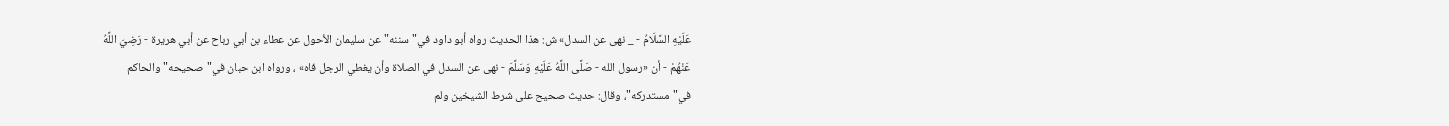عَلَيْهِ السَّلَامُ - _ نهى عن السدل» ش: هذا الحديث رواه أبو داود في"سننه"عن سليمان الأحول عن عطاء بن أبي رباح عن أبي هريرة - رَضِيَ اللَّهُ عَنْهُمْ - أن «رسول الله - صَلَّى اللَّهُ عَلَيْهِ وَسَلَّمَ - نهى عن السدل في الصلاة وأن يغطي الرجل فاه» ، ورواه ابن حبان في"صحيحه"والحاكم في"مستدركه"، وقال: حديث صحيح على شرط الشيخين ولم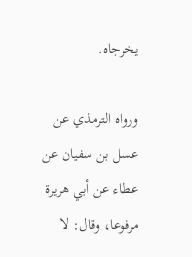يخرجاه.

ورواه الترمذي عن عسل بن سفيان عن عطاء عن أبي هريرة مرفوعا، وقال: لا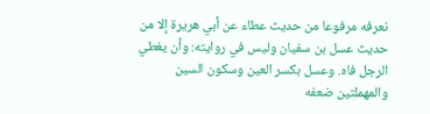نعرفه مرفوعا من حديث عطاء عن أبي هريرة إلا من حديث عسل بن سفيان وليس في روايته: وأن يغطي الرجل فاه. وعسل بكسر العين وسكون السين والمهملتين ضعفه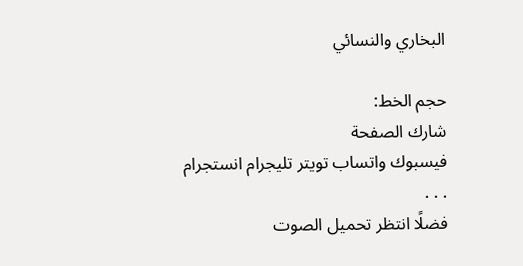البخاري والنسائي

حجم الخط:
شارك الصفحة
فيسبوك واتساب تويتر تليجرام انستجرام
. . .
فضلًا انتظر تحميل الصوت